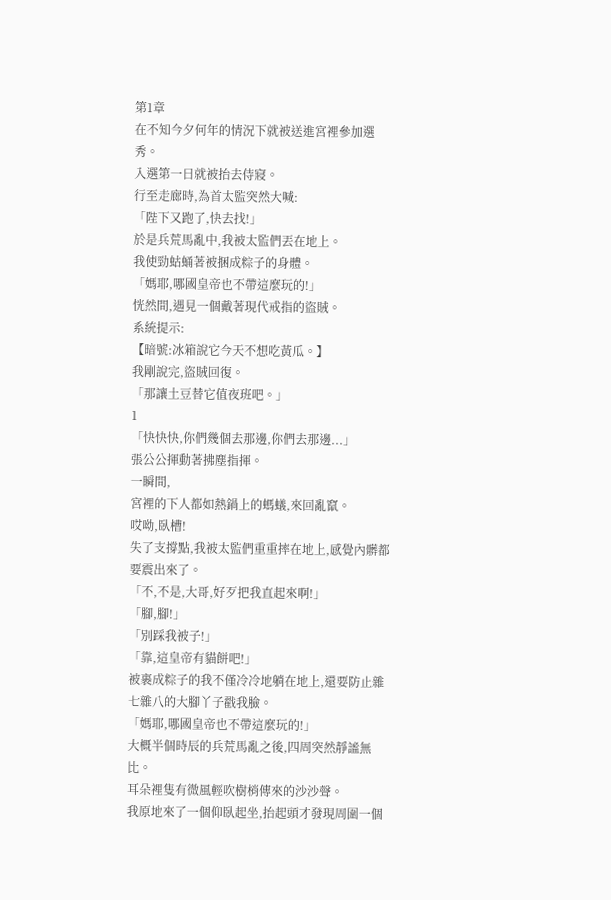第1章
在不知今夕何年的情況下就被送進宮裡參加選秀。
入選第一日就被抬去侍寢。
行至走廊時,為首太監突然大喊:
「陛下又跑了,快去找!」
於是兵荒馬亂中,我被太監們丟在地上。
我使勁蛄蛹著被捆成粽子的身體。
「媽耶,哪國皇帝也不帶這麼玩的!」
恍然間,遇見一個戴著現代戒指的盜賊。
系統提示:
【暗號:冰箱說它今天不想吃黃瓜。】
我剛說完,盜賊回復。
「那讓土豆替它值夜班吧。」
1
「快快快,你們幾個去那邊,你們去那邊...」
張公公揮動著拂塵指揮。
一瞬間,
宮裡的下人都如熱鍋上的螞蟻,來回亂竄。
哎呦,臥槽!
失了支撐點,我被太監們重重摔在地上,感覺內髒都要震出來了。
「不,不是,大哥,好歹把我直起來啊!」
「腳,腳!」
「別踩我被子!」
「靠,這皇帝有貓餅吧!」
被裹成粽子的我不僅冷冷地躺在地上,還要防止雜七雜八的大腳丫子戳我臉。
「媽耶,哪國皇帝也不帶這麼玩的!」
大概半個時辰的兵荒馬亂之後,四周突然靜謐無比。
耳朵裡隻有微風輕吹樹梢傳來的沙沙聲。
我原地來了一個仰臥起坐,抬起頭才發現周圍一個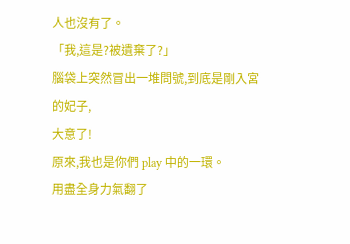人也沒有了。
「我,這是?被遺棄了?」
腦袋上突然冒出一堆問號,到底是剛入宮的妃子,
大意了!
原來,我也是你們 play 中的一環。
用盡全身力氣翻了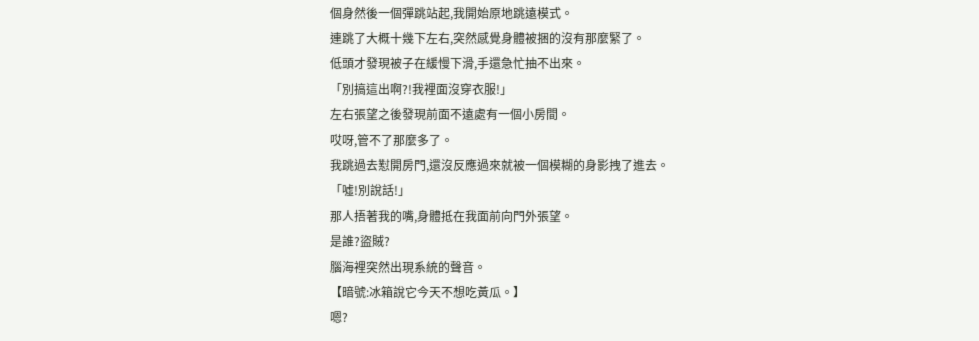個身然後一個彈跳站起,我開始原地跳遠模式。
連跳了大概十幾下左右,突然感覺身體被捆的沒有那麼緊了。
低頭才發現被子在緩慢下滑,手還急忙抽不出來。
「別搞這出啊?!我裡面沒穿衣服!」
左右張望之後發現前面不遠處有一個小房間。
哎呀,管不了那麼多了。
我跳過去懟開房門,還沒反應過來就被一個模糊的身影拽了進去。
「噓!別說話!」
那人捂著我的嘴,身體抵在我面前向門外張望。
是誰?盜賊?
腦海裡突然出現系統的聲音。
【暗號:冰箱說它今天不想吃黃瓜。】
嗯?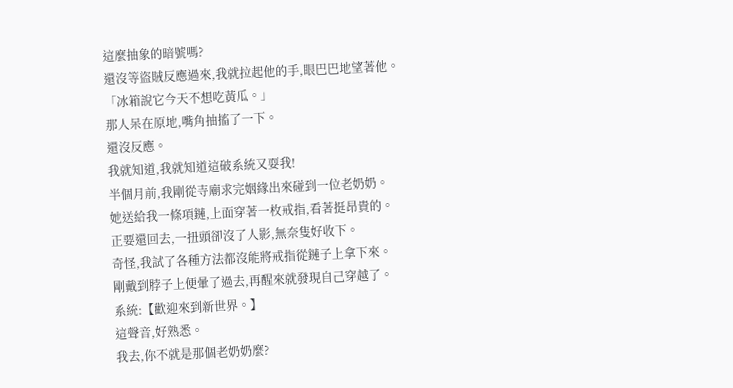這麼抽象的暗號嗎?
還沒等盜賊反應過來,我就拉起他的手,眼巴巴地望著他。
「冰箱說它今天不想吃黃瓜。」
那人呆在原地,嘴角抽搐了一下。
還沒反應。
我就知道,我就知道這破系統又耍我!
半個月前,我剛從寺廟求完姻緣出來碰到一位老奶奶。
她送給我一條項鏈,上面穿著一枚戒指,看著挺昂貴的。
正要還回去,一扭頭卻沒了人影,無奈隻好收下。
奇怪,我試了各種方法都沒能將戒指從鏈子上拿下來。
剛戴到脖子上便暈了過去,再醒來就發現自己穿越了。
系統:【歡迎來到新世界。】
這聲音,好熟悉。
我去,你不就是那個老奶奶麼?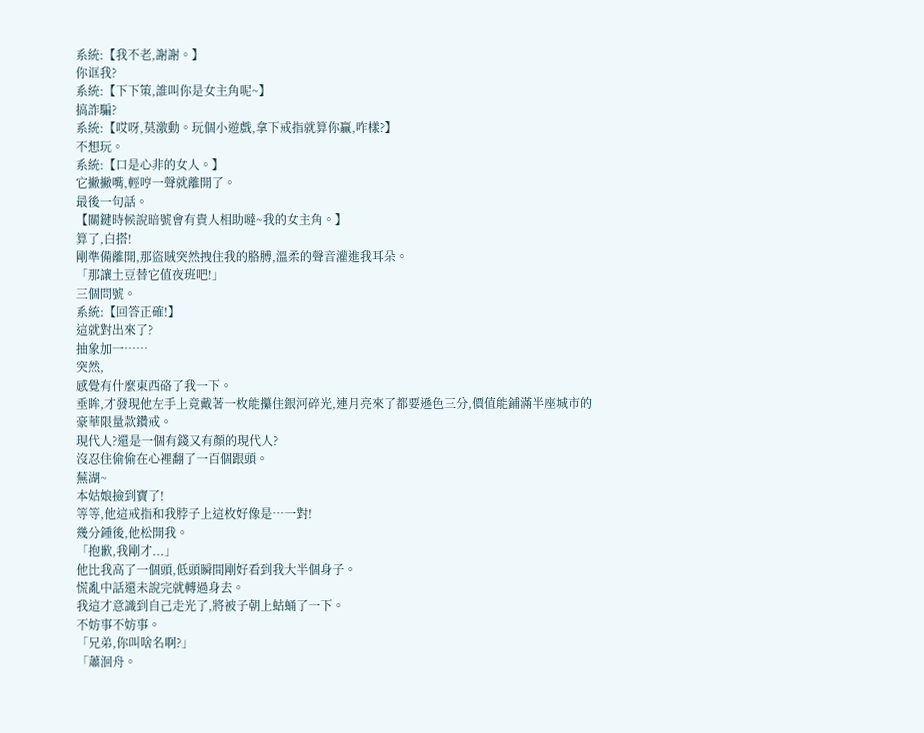系統:【我不老,謝謝。】
你诓我?
系統:【下下策,誰叫你是女主角呢~】
搞詐騙?
系統:【哎呀,莫激動。玩個小遊戲,拿下戒指就算你贏,咋樣?】
不想玩。
系統:【口是心非的女人。】
它撇撇嘴,輕哼一聲就離開了。
最後一句話。
【關鍵時候說暗號會有貴人相助噠~我的女主角。】
算了,白搭!
剛準備離開,那盜賊突然拽住我的胳膊,溫柔的聲音灌進我耳朵。
「那讓土豆替它值夜班吧!」
三個問號。
系統:【回答正確!】
這就對出來了?
抽象加一……
突然,
感覺有什麼東西硌了我一下。
垂眸,才發現他左手上竟戴著一枚能攥住銀河碎光,連月亮來了都要遜色三分,價值能鋪滿半座城市的豪華限量款鑽戒。
現代人?還是一個有錢又有顏的現代人?
沒忍住偷偷在心裡翻了一百個跟頭。
蕪湖~
本姑娘撿到寶了!
等等,他這戒指和我脖子上這枚好像是…一對!
幾分鍾後,他松開我。
「抱歉,我剛才...」
他比我高了一個頭,低頭瞬間剛好看到我大半個身子。
慌亂中話還未說完就轉過身去。
我這才意識到自己走光了,將被子朝上蛄蛹了一下。
不妨事不妨事。
「兄弟,你叫啥名啊?」
「蕭洄舟。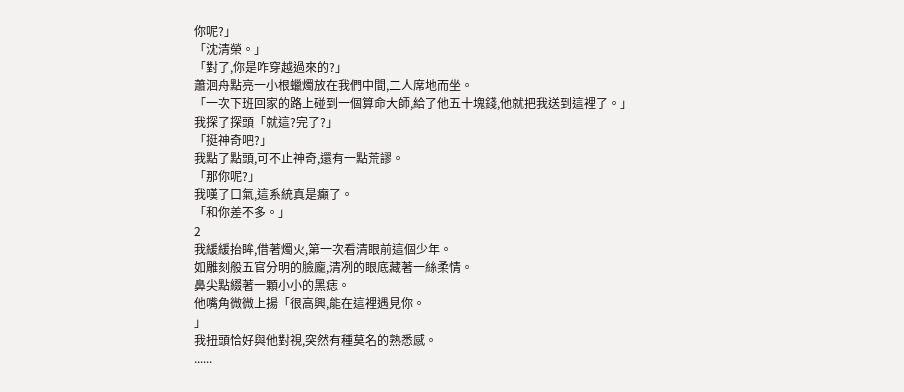你呢?」
「沈清榮。」
「對了,你是咋穿越過來的?」
蕭洄舟點亮一小根蠟燭放在我們中間,二人席地而坐。
「一次下班回家的路上碰到一個算命大師,給了他五十塊錢,他就把我送到這裡了。」
我探了探頭「就這?完了?」
「挺神奇吧?」
我點了點頭,可不止神奇,還有一點荒謬。
「那你呢?」
我嘆了口氣,這系統真是癲了。
「和你差不多。」
2
我緩緩抬眸,借著燭火,第一次看清眼前這個少年。
如雕刻般五官分明的臉龐,清冽的眼底藏著一絲柔情。
鼻尖點綴著一顆小小的黑痣。
他嘴角微微上揚「很高興,能在這裡遇見你。
」
我扭頭恰好與他對視,突然有種莫名的熟悉感。
......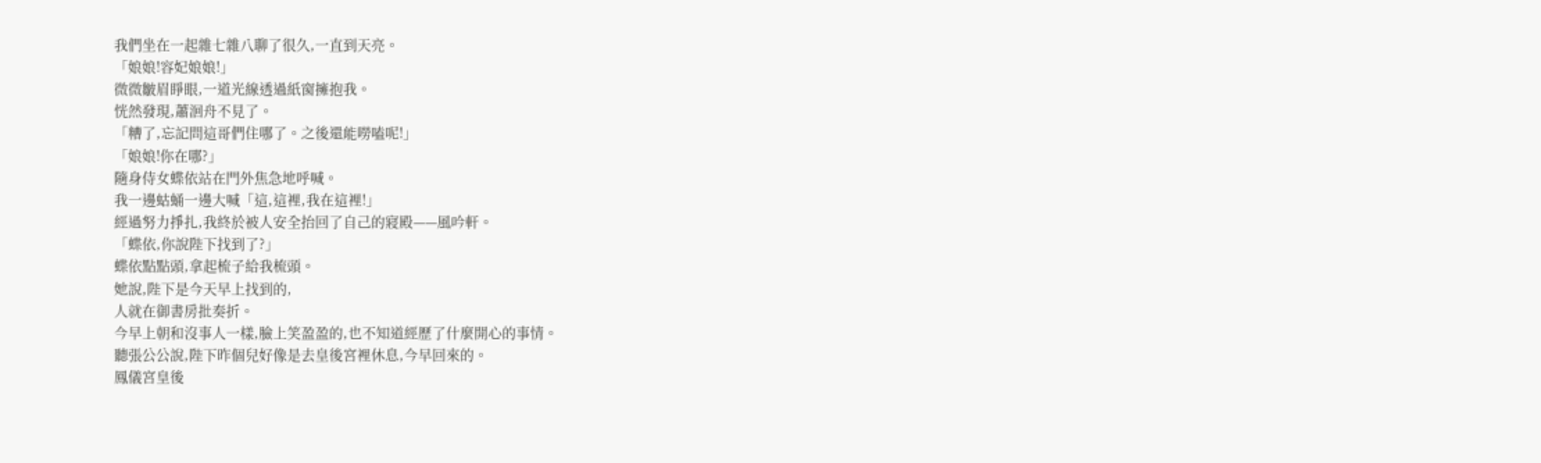我們坐在一起雜七雜八聊了很久,一直到天亮。
「娘娘!容妃娘娘!」
微微皺眉睜眼,一道光線透過紙窗擁抱我。
恍然發現,蕭洄舟不見了。
「糟了,忘記問這哥們住哪了。之後還能嘮嗑呢!」
「娘娘!你在哪?」
隨身侍女蝶依站在門外焦急地呼喊。
我一邊蛄蛹一邊大喊「這,這裡,我在這裡!」
經過努力掙扎,我終於被人安全抬回了自己的寢殿——風吟軒。
「蝶依,你說陛下找到了?」
蝶依點點頭,拿起梳子給我梳頭。
她說,陛下是今天早上找到的,
人就在御書房批奏折。
今早上朝和沒事人一樣,臉上笑盈盈的,也不知道經歷了什麼開心的事情。
聽張公公說,陛下昨個兒好像是去皇後宮裡休息,今早回來的。
鳳儀宮皇後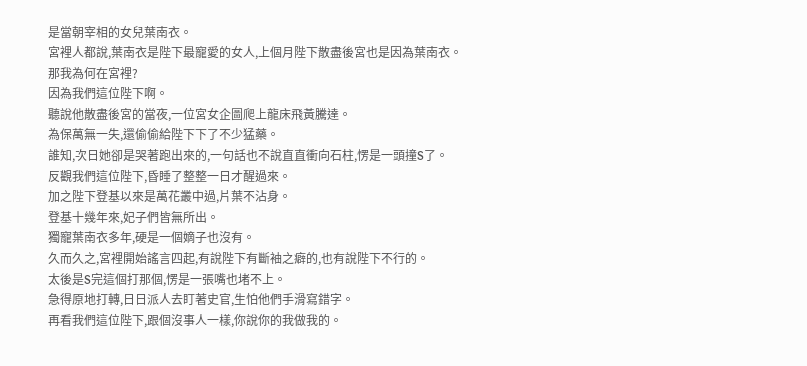是當朝宰相的女兒葉南衣。
宮裡人都說,葉南衣是陛下最寵愛的女人,上個月陛下散盡後宮也是因為葉南衣。
那我為何在宮裡?
因為我們這位陛下啊。
聽說他散盡後宮的當夜,一位宮女企圖爬上龍床飛黃騰達。
為保萬無一失,還偷偷給陛下下了不少猛藥。
誰知,次日她卻是哭著跑出來的,一句話也不說直直衝向石柱,愣是一頭撞S了。
反觀我們這位陛下,昏睡了整整一日才醒過來。
加之陛下登基以來是萬花叢中過,片葉不沾身。
登基十幾年來,妃子們皆無所出。
獨寵葉南衣多年,硬是一個嫡子也沒有。
久而久之,宮裡開始謠言四起,有說陛下有斷袖之癖的,也有說陛下不行的。
太後是S完這個打那個,愣是一張嘴也堵不上。
急得原地打轉,日日派人去盯著史官,生怕他們手滑寫錯字。
再看我們這位陛下,跟個沒事人一樣,你說你的我做我的。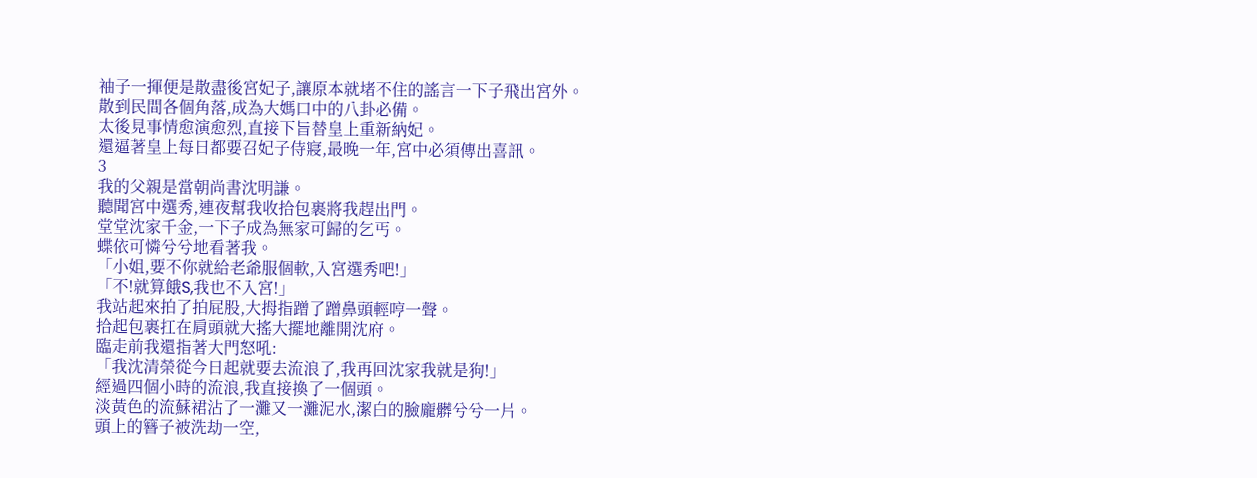袖子一揮便是散盡後宮妃子,讓原本就堵不住的謠言一下子飛出宮外。
散到民間各個角落,成為大媽口中的八卦必備。
太後見事情愈演愈烈,直接下旨替皇上重新納妃。
還逼著皇上每日都要召妃子侍寢,最晚一年,宮中必須傳出喜訊。
3
我的父親是當朝尚書沈明謙。
聽聞宮中選秀,連夜幫我收拾包裹將我趕出門。
堂堂沈家千金,一下子成為無家可歸的乞丐。
蝶依可憐兮兮地看著我。
「小姐,要不你就給老爺服個軟,入宮選秀吧!」
「不!就算餓S,我也不入宮!」
我站起來拍了拍屁股,大拇指蹭了蹭鼻頭輕哼一聲。
拾起包裹扛在肩頭就大搖大擺地離開沈府。
臨走前我還指著大門怒吼:
「我沈清榮從今日起就要去流浪了,我再回沈家我就是狗!」
經過四個小時的流浪,我直接換了一個頭。
淡黃色的流蘇裙沾了一灘又一灘泥水,潔白的臉龐髒兮兮一片。
頭上的簪子被洗劫一空,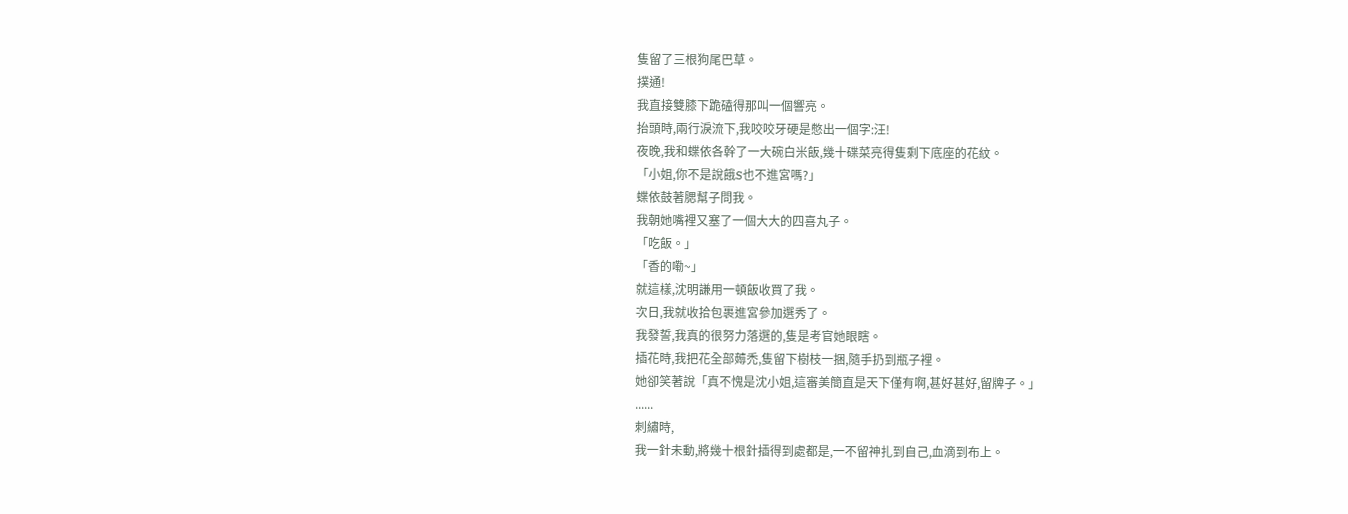隻留了三根狗尾巴草。
撲通!
我直接雙膝下跪磕得那叫一個響亮。
抬頭時,兩行淚流下,我咬咬牙硬是憋出一個字:汪!
夜晚,我和蝶依各幹了一大碗白米飯,幾十碟菜亮得隻剩下底座的花紋。
「小姐,你不是說餓S也不進宮嗎?」
蝶依鼓著腮幫子問我。
我朝她嘴裡又塞了一個大大的四喜丸子。
「吃飯。」
「香的嘞~」
就這樣,沈明謙用一頓飯收買了我。
次日,我就收拾包裹進宮參加選秀了。
我發誓,我真的很努力落選的,隻是考官她眼瞎。
插花時,我把花全部薅禿,隻留下樹枝一捆,隨手扔到瓶子裡。
她卻笑著說「真不愧是沈小姐,這審美簡直是天下僅有啊,甚好甚好,留牌子。」
......
刺繡時,
我一針未動,將幾十根針插得到處都是,一不留神扎到自己,血滴到布上。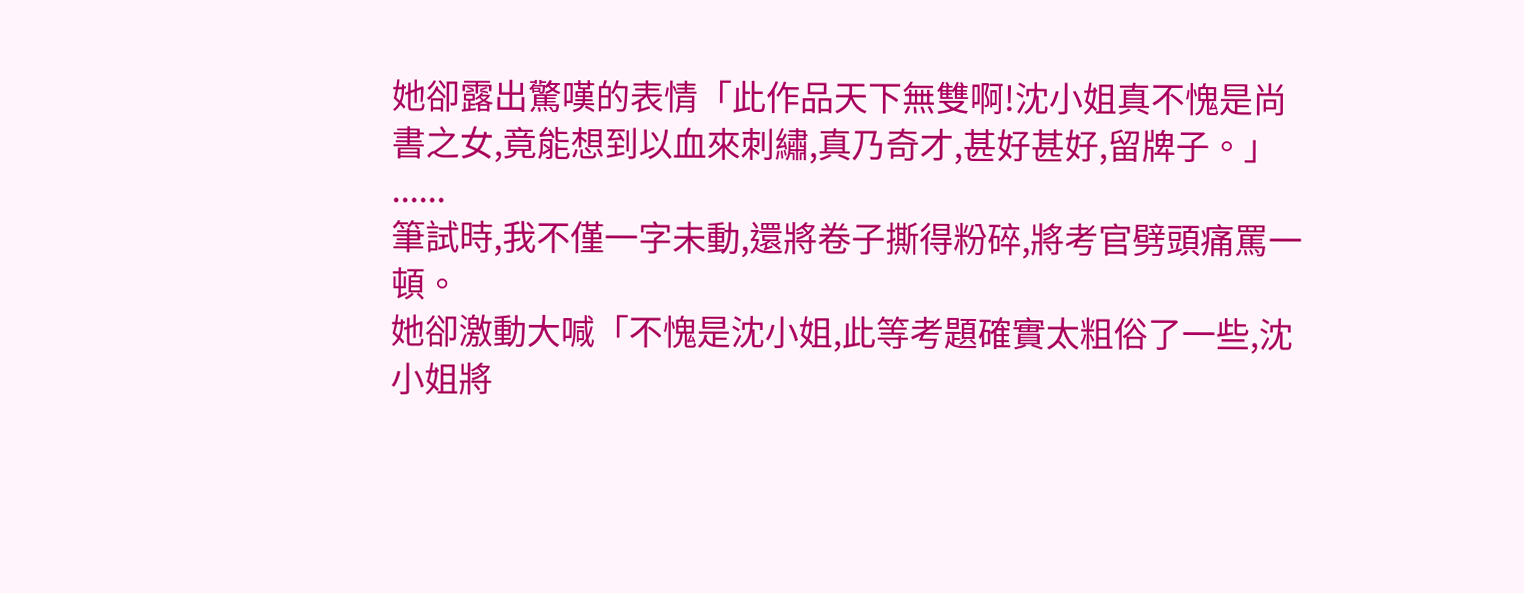她卻露出驚嘆的表情「此作品天下無雙啊!沈小姐真不愧是尚書之女,竟能想到以血來刺繡,真乃奇才,甚好甚好,留牌子。」
......
筆試時,我不僅一字未動,還將卷子撕得粉碎,將考官劈頭痛罵一頓。
她卻激動大喊「不愧是沈小姐,此等考題確實太粗俗了一些,沈小姐將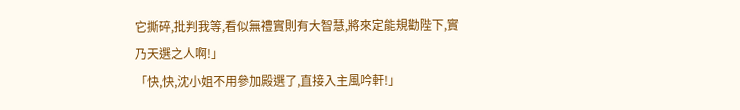它撕碎,批判我等,看似無禮實則有大智慧,將來定能規勸陛下,實乃天選之人啊!」
「快,快,沈小姐不用參加殿選了,直接入主風吟軒!」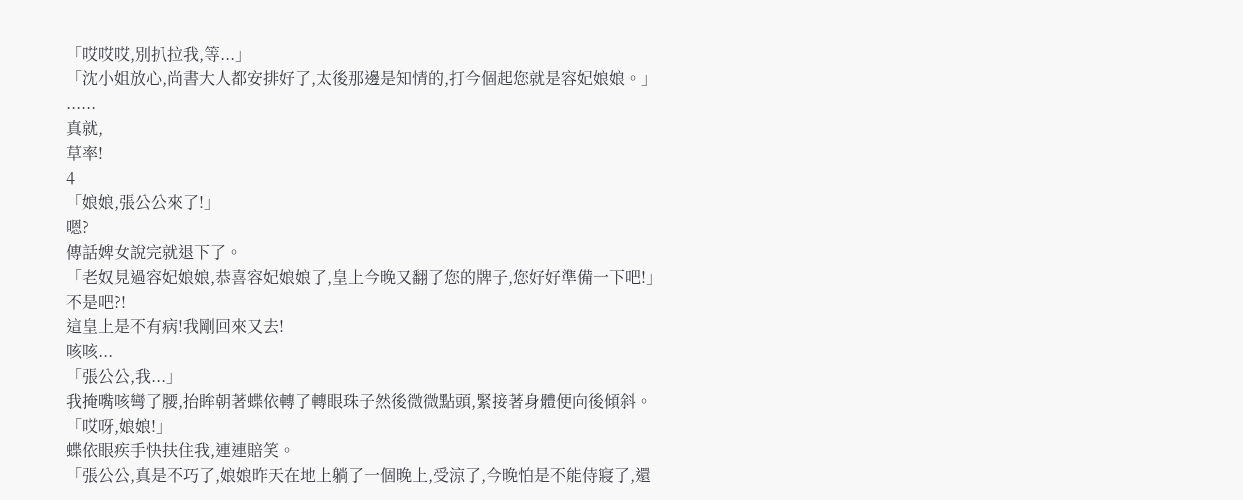「哎哎哎,別扒拉我,等...」
「沈小姐放心,尚書大人都安排好了,太後那邊是知情的,打今個起您就是容妃娘娘。」
......
真就,
草率!
4
「娘娘,張公公來了!」
嗯?
傳話婢女說完就退下了。
「老奴見過容妃娘娘,恭喜容妃娘娘了,皇上今晚又翻了您的牌子,您好好準備一下吧!」
不是吧?!
這皇上是不有病!我剛回來又去!
咳咳...
「張公公,我...」
我掩嘴咳彎了腰,抬眸朝著蝶依轉了轉眼珠子然後微微點頭,緊接著身體便向後傾斜。
「哎呀,娘娘!」
蝶依眼疾手快扶住我,連連賠笑。
「張公公,真是不巧了,娘娘昨天在地上躺了一個晚上,受涼了,今晚怕是不能侍寢了,還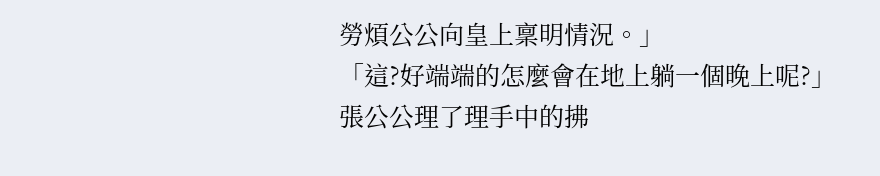勞煩公公向皇上稟明情況。」
「這?好端端的怎麼會在地上躺一個晚上呢?」
張公公理了理手中的拂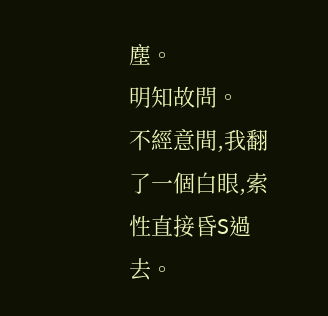塵。
明知故問。
不經意間,我翻了一個白眼,索性直接昏S過去。